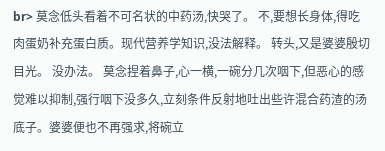br> 莫念低头看着不可名状的中药汤,快哭了。 不,要想长身体,得吃肉蛋奶补充蛋白质。现代营养学知识,没法解释。 转头,又是婆婆殷切目光。 没办法。 莫念捏着鼻子,心一横,一碗分几次咽下,但恶心的感觉难以抑制,强行咽下没多久,立刻条件反射地吐出些许混合药渣的汤底子。婆婆便也不再强求,将碗立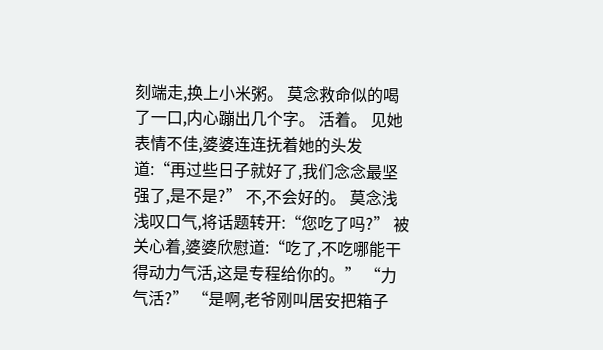刻端走,换上小米粥。 莫念救命似的喝了一口,内心蹦出几个字。 活着。 见她表情不佳,婆婆连连抚着她的头发道:“再过些日子就好了,我们念念最坚强了,是不是?” 不,不会好的。 莫念浅浅叹口气,将话题转开:“您吃了吗?” 被关心着,婆婆欣慰道:“吃了,不吃哪能干得动力气活,这是专程给你的。” “力气活?” “是啊,老爷刚叫居安把箱子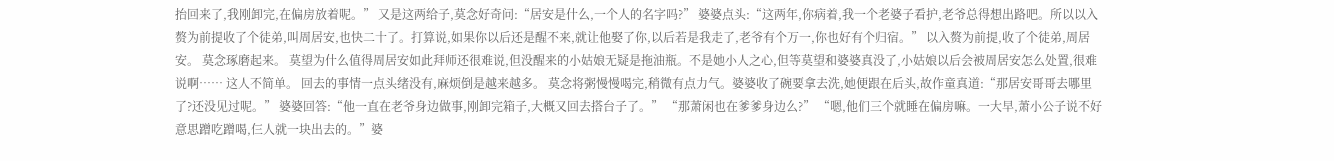抬回来了,我刚卸完,在偏房放着呢。” 又是这两给子,莫念好奇问:“居安是什么,一个人的名字吗?” 婆婆点头:“这两年,你病着,我一个老婆子看护,老爷总得想出路吧。所以以入赘为前提收了个徒弟,叫周居安,也快二十了。打算说,如果你以后还是醒不来,就让他娶了你,以后若是我走了,老爷有个万一,你也好有个归宿。” 以入赘为前提,收了个徒弟,周居安。 莫念琢磨起来。 莫望为什么值得周居安如此拜师还很难说,但没醒来的小姑娘无疑是拖油瓶。不是她小人之心,但等莫望和婆婆真没了,小姑娘以后会被周居安怎么处置,很难说啊…… 这人不简单。 回去的事情一点头绪没有,麻烦倒是越来越多。 莫念将粥慢慢喝完,稍微有点力气。婆婆收了碗要拿去洗,她便跟在后头,故作童真道:“那居安哥哥去哪里了?还没见过呢。” 婆婆回答:“他一直在老爷身边做事,刚卸完箱子,大概又回去搭台子了。” “那萧闲也在爹爹身边么?” “嗯,他们三个就睡在偏房嘛。一大早,萧小公子说不好意思蹭吃蹭喝,仨人就一块出去的。”婆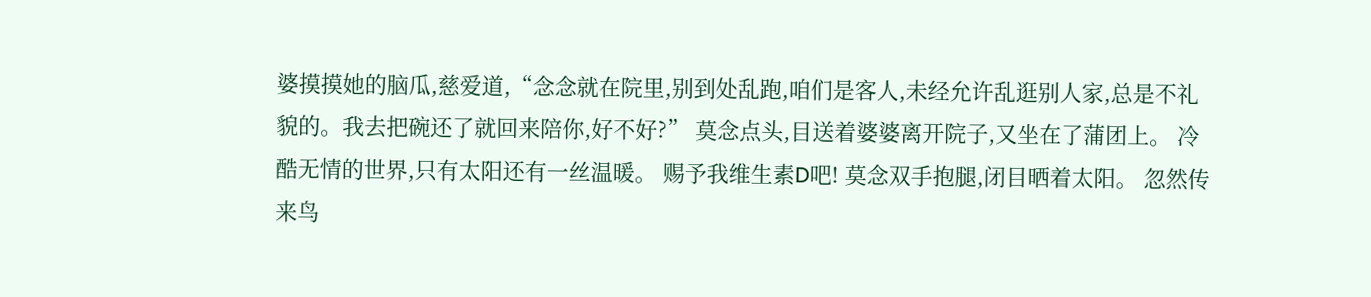婆摸摸她的脑瓜,慈爱道,“念念就在院里,别到处乱跑,咱们是客人,未经允许乱逛别人家,总是不礼貌的。我去把碗还了就回来陪你,好不好?” 莫念点头,目送着婆婆离开院子,又坐在了蒲团上。 冷酷无情的世界,只有太阳还有一丝温暖。 赐予我维生素D吧! 莫念双手抱腿,闭目晒着太阳。 忽然传来鸟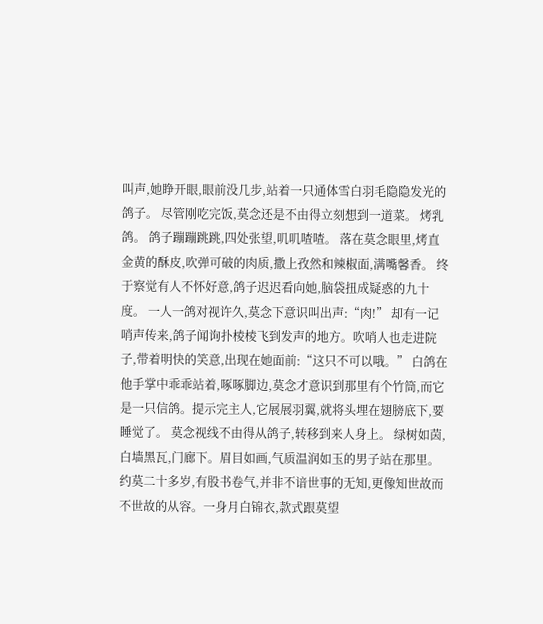叫声,她睁开眼,眼前没几步,站着一只通体雪白羽毛隐隐发光的鸽子。 尽管刚吃完饭,莫念还是不由得立刻想到一道菜。 烤乳鸽。 鸽子蹦蹦跳跳,四处张望,叽叽喳喳。 落在莫念眼里,烤直金黄的酥皮,吹弹可破的肉质,撒上孜然和辣椒面,满嘴馨香。 终于察觉有人不怀好意,鸽子迟迟看向她,脑袋扭成疑惑的九十度。 一人一鸽对视许久,莫念下意识叫出声:“肉!” 却有一记哨声传来,鸽子闻询扑棱棱飞到发声的地方。吹哨人也走进院子,带着明快的笑意,出现在她面前:“这只不可以哦。” 白鸽在他手掌中乖乖站着,啄啄脚边,莫念才意识到那里有个竹筒,而它是一只信鸽。提示完主人,它展展羽翼,就将头埋在翅膀底下,要睡觉了。 莫念视线不由得从鸽子,转移到来人身上。 绿树如茵,白墙黑瓦,门廊下。眉目如画,气质温润如玉的男子站在那里。 约莫二十多岁,有股书卷气,并非不谙世事的无知,更像知世故而不世故的从容。一身月白锦衣,款式跟莫望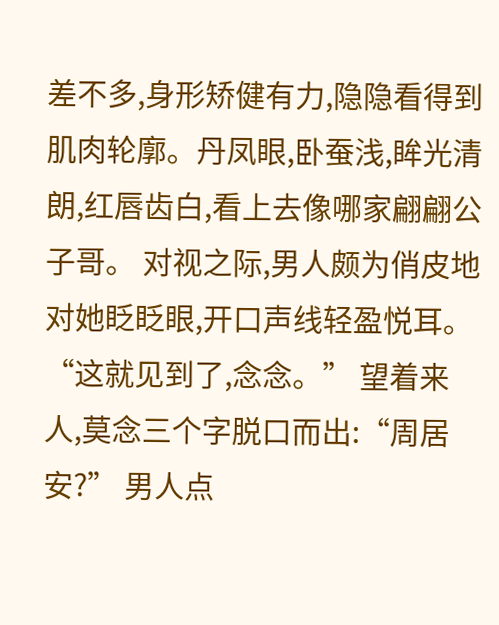差不多,身形矫健有力,隐隐看得到肌肉轮廓。丹凤眼,卧蚕浅,眸光清朗,红唇齿白,看上去像哪家翩翩公子哥。 对视之际,男人颇为俏皮地对她眨眨眼,开口声线轻盈悦耳。 “这就见到了,念念。” 望着来人,莫念三个字脱口而出:“周居安?” 男人点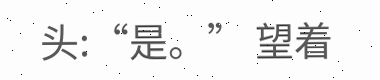头:“是。” 望着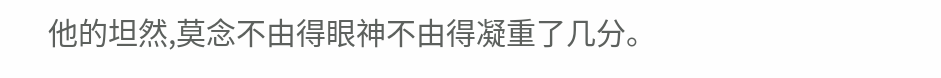他的坦然,莫念不由得眼神不由得凝重了几分。